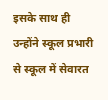इसके साथ ही उन्होंने स्कूल प्रभारी से स्कूल में सेवारत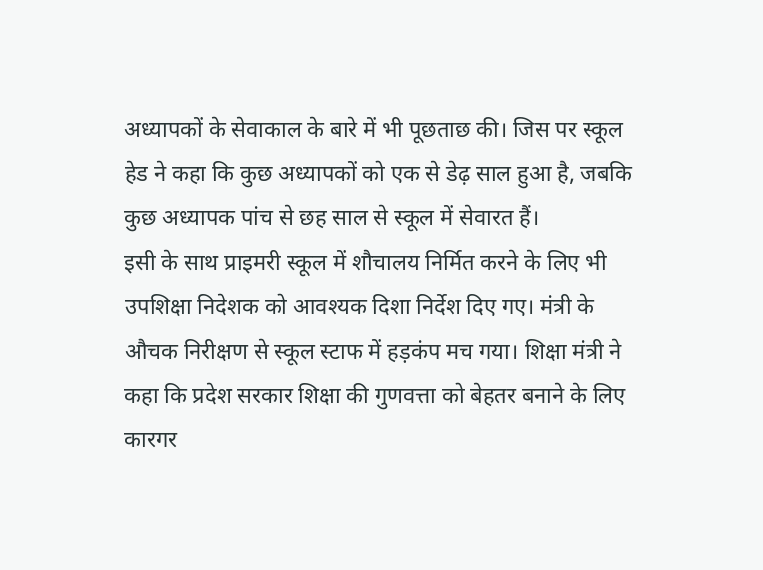अध्यापकों के सेवाकाल के बारे में भी पूछताछ की। जिस पर स्कूल हेड ने कहा कि कुछ अध्यापकों को एक से डेढ़ साल हुआ है, जबकि कुछ अध्यापक पांच से छह साल से स्कूल में सेवारत हैं।
इसी के साथ प्राइमरी स्कूल में शौचालय निर्मित करने के लिए भी उपशिक्षा निदेशक को आवश्यक दिशा निर्देश दिए गए। मंत्री के औचक निरीक्षण से स्कूल स्टाफ में हड़कंप मच गया। शिक्षा मंत्री ने कहा कि प्रदेश सरकार शिक्षा की गुणवत्ता को बेहतर बनाने के लिए कारगर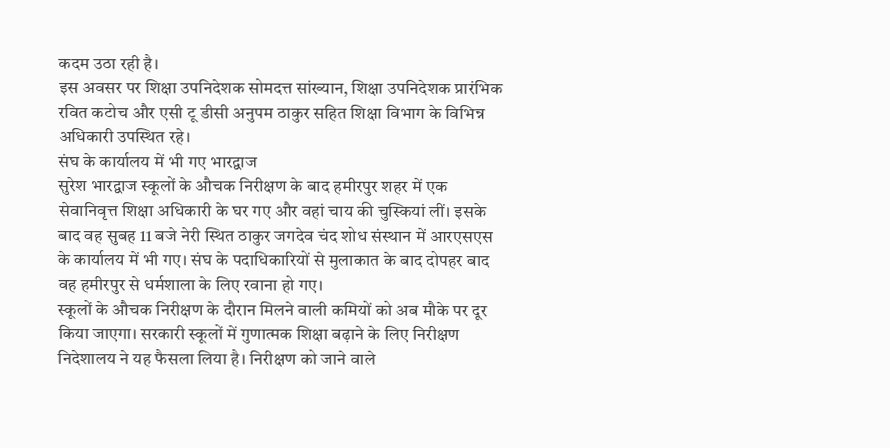कदम उठा रही है।
इस अवसर पर शिक्षा उपनिदेशक सोमदत्त सांख्यान, शिक्षा उपनिदेशक प्रारंभिक रवित कटोच और एसी टू डीसी अनुपम ठाकुर सहित शिक्षा विभाग के विभिन्न अधिकारी उपस्थित रहे।
संघ के कार्यालय में भी गए भारद्वाज
सुरेश भारद्वाज स्कूलों के औचक निरीक्षण के बाद हमीरपुर शहर में एक सेवानिवृत्त शिक्षा अधिकारी के घर गए और वहां चाय की चुस्कियां लीं। इसके बाद वह सुबह 11 बजे नेरी स्थित ठाकुर जगदेव चंद शोध संस्थान में आरएसएस के कार्यालय में भी गए। संघ के पदाधिकारियों से मुलाकात के बाद दोपहर बाद वह हमीरपुर से धर्मशाला के लिए रवाना हो गए।
स्कूलों के औचक निरीक्षण के दौरान मिलने वाली कमियों को अब मौके पर दूर किया जाएगा। सरकारी स्कूलों में गुणात्मक शिक्षा बढ़ाने के लिए निरीक्षण निदेशालय ने यह फैसला लिया है। निरीक्षण को जाने वाले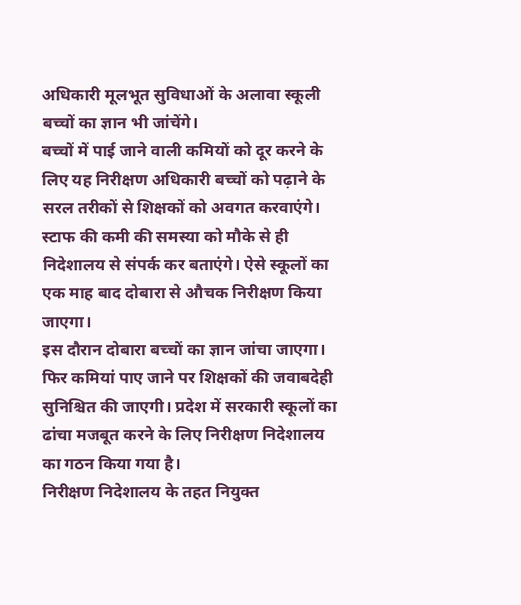अधिकारी मूलभूत सुविधाओं के अलावा स्कूली बच्चों का ज्ञान भी जांचेंगे।
बच्चों में पाई जाने वाली कमियों को दूर करने के लिए यह निरीक्षण अधिकारी बच्चों को पढ़ाने के सरल तरीकों से शिक्षकों को अवगत करवाएंगे। स्टाफ की कमी की समस्या को मौके से ही निदेशालय से संपर्क कर बताएंगे। ऐसे स्कूलों का एक माह बाद दोबारा से औचक निरीक्षण किया जाएगा।
इस दौरान दोबारा बच्चों का ज्ञान जांचा जाएगा। फिर कमियां पाए जाने पर शिक्षकों की जवाबदेही सुनिश्चित की जाएगी। प्रदेश में सरकारी स्कूलों का ढांचा मजबूत करने के लिए निरीक्षण निदेशालय का गठन किया गया है।
निरीक्षण निदेशालय के तहत नियुक्त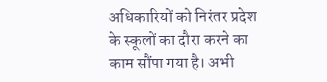अधिकारियों को निरंतर प्रदेश के स्कूलों का दौरा करने का काम सौंपा गया है। अभी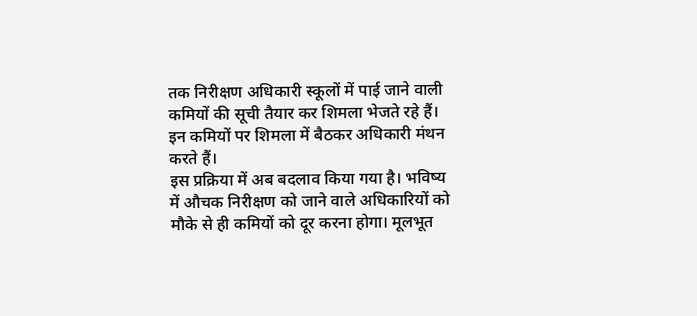तक निरीक्षण अधिकारी स्कूलों में पाई जाने वाली कमियों की सूची तैयार कर शिमला भेजते रहे हैं। इन कमियों पर शिमला में बैठकर अधिकारी मंथन करते हैं।
इस प्रक्रिया में अब बदलाव किया गया है। भविष्य में औचक निरीक्षण को जाने वाले अधिकारियों को मौके से ही कमियों को दूर करना होगा। मूलभूत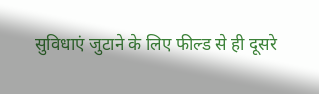सुविधाएं जुटाने के लिए फील्ड से ही दूसरे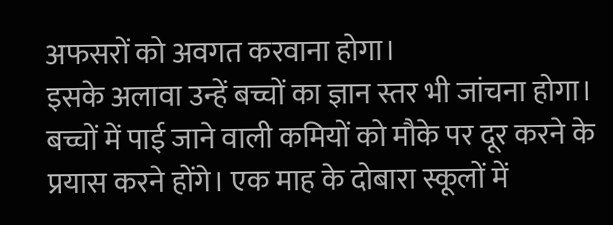अफसरों को अवगत करवाना होगा।
इसके अलावा उन्हें बच्चों का ज्ञान स्तर भी जांचना होगा। बच्चों में पाई जाने वाली कमियों को मौके पर दूर करने के प्रयास करने होंगे। एक माह के दोबारा स्कूलों में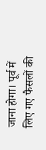जाना होगा। पूर्व में लिए गए फैसलों की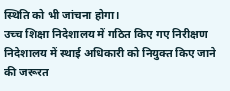स्थिति को भी जांचना होगा।
उच्च शिक्षा निदेशालय में गठित किए गए निरीक्षण निदेशालय में स्थाई अधिकारी को नियुक्त किए जाने की जरूरत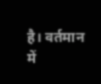है। वर्तमान में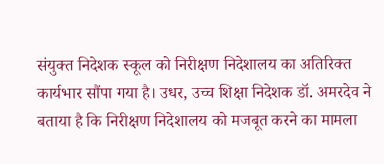संयुक्त निदेशक स्कूल को निरीक्षण निदेशालय का अतिरिक्त कार्यभार सौंपा गया है। उधर, उच्च शिक्षा निदेशक डॉ. अमरदेव ने बताया है कि निरीक्षण निदेशालय को मजबूत करने का मामला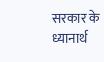सरकार के ध्यानार्थ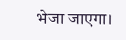भेजा जाएगा।